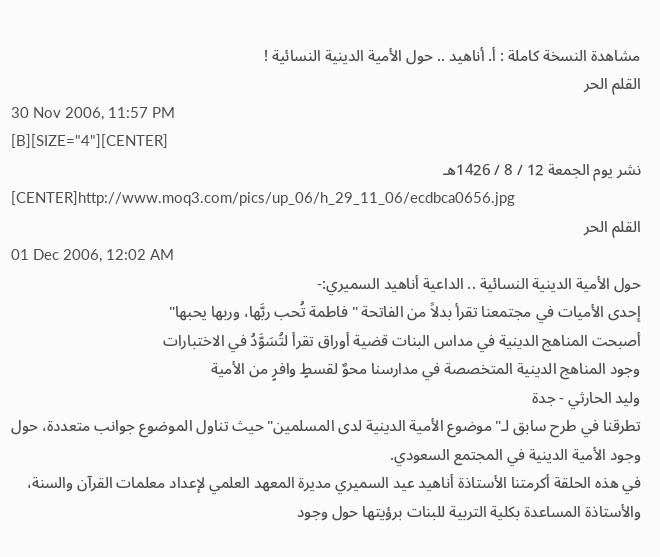مشاهدة النسخة كاملة : أ. أناهيد .. حول الأمية الدينية النسائية !
القلم الحر
30 Nov 2006, 11:57 PM
[B][SIZE="4"][CENTER]
نشر يوم الجمعة 12 / 8 / 1426هـ
[CENTER]http://www.moq3.com/pics/up_06/h_29_11_06/ecdbca0656.jpg
القلم الحر
01 Dec 2006, 12:02 AM
حول الأمية الدينية النسائية .. الداعية أناهيد السميري:-
إحدى الأميات في مجتمعنا تقرأ بدلاً من الفاتحة " فاطمة تُحب ربَّها، وربها يحبها"
أصبحت المناهج الدينية في مداس البنات قضية أوراق تقرأ لتُسَوَّدُ في الاختبارات
وجود المناهج الدينية المتخصصة في مدارسنا محوٌ لقسطٍ وافرٍ من الأمية
وليد الحارثي - جدة
تطرقنا في طرح سابق لـ"موضوع الأمية الدينية لدى المسلمين" حيث تناول الموضوع جوانب متعددة، حول وجود الأمية الدينية في المجتمع السعودي.
في هذه الحلقة أكرمتنا الأستاذة أناهيد عيد السميري مديرة المعهد العلمي لإعداد معلمات القرآن والسنة، والأستاذة المساعدة بكلية التربية للبنات برؤيتها حول وجود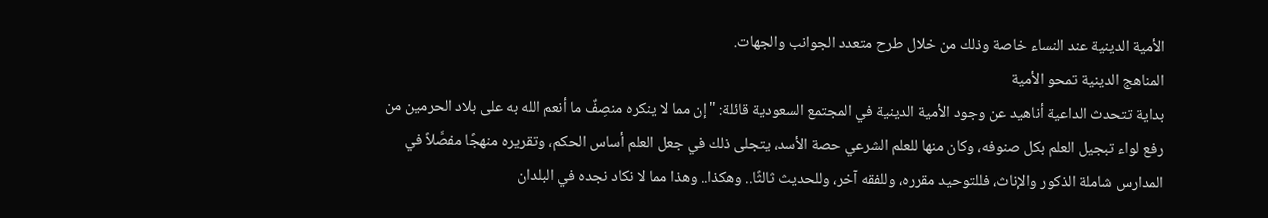الأمية الدينية عند النساء خاصة وذلك من خلال طرح متعدد الجوانب والجهات.
المناهج الدينية تمحو الأمية
بداية تتحدث الداعية أناهيد عن وجود الأمية الدينية في المجتمع السعودية قائلة: "إن مما لا ينكره منصِفٌ ما أنعم الله به على بلاد الحرمين من رفع لواء تبجيل العلم بكل صنوفه، وكان منها للعلم الشرعي حصة الأسد، يتجلى ذلك في جعل العلم أساس الحكم، وتقريره منهجًا مفصَّلاً في المدارس شاملة الذكور والإناث، فللتوحيد مقرره، وللفقه آخر، وللحديث ثالثًا.. وهكذا.. وهذا مما لا نكاد نجده في البلدان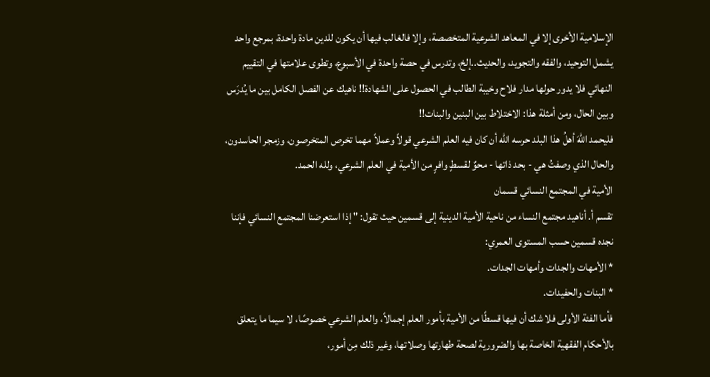الإسلامية الأخرى إلا في المعاهد الشرعية المتخصصة، وإلا فالغالب فيها أن يكون للدين مادة واحدة، بمرجع واحد يشمل التوحيد، والفقه والتجويد، والحديث..إلخ، وتدرس في حصة واحدة في الأسبوع، وتطوى علامتها في التقييم النهائي فلا يدور حولها مدار فلاح وخيبة الطالب في الحصول على الشهادة!! ناهيك عن الفصل الكامل بين ما يُدرَس وبين الحال، ومن أمثلة هذا: الاختلاط بين البنين والبنات!!
فليحمد اللهَ أهلُ هذا البلد حرسه الله أن كان فيه العلم الشرعي قولاً وعملاً مهما تخرص المتخرصون، وزمجر الحاسدون، والحال الذي وصفتُ هي - بحد ذاتها - محوٌ لقسطٍ وافرٍ من الأمية في العلم الشرعي، ولله الحمد.
الأمية في المجتمع النسائي قسمان
تقسم أ. أناهيد مجتمع النساء من ناحية الأمية الدينية إلى قسمين حيث تقول: " إذا استعرضنا المجتمع النسائي فإننا نجده قسمين حسب المستوى العمري:
* الأمهات والجدات وأمهات الجدات.
* البنات والحفيدات.
فأما الفئة الأولى فلا شك أن فيها قسطًا من الأمية بأمور العلم إجمالاً، والعلم الشرعي خصوصًا، لا سيما ما يتعلق بالأحكام الفقهية الخاصة بها والضرورية لصحة طهارتها وصلاتها، وغير ذلك مِن أمور،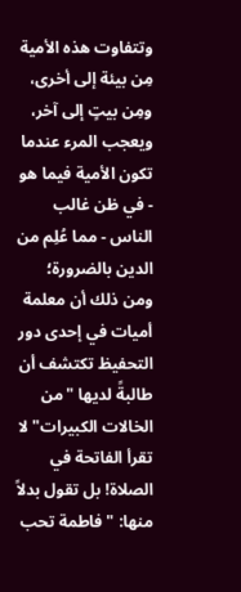وتتفاوت هذه الأمية مِن بيئة إلى أخرى، ومِن بيتٍ إلى آخر، ويعجب المرء عندما تكون الأمية فيما هو - في ظن غالب الناس - مما عُلِم من الدين بالضرورة؛ ومن ذلك أن معلمة أميات في إحدى دور التحفيظ تكتشف أن طالبةً لديها "من الخالات الكبيرات" لا تقرأ الفاتحة في الصلاة! بل تقول بدلاً منها: "فاطمة تحب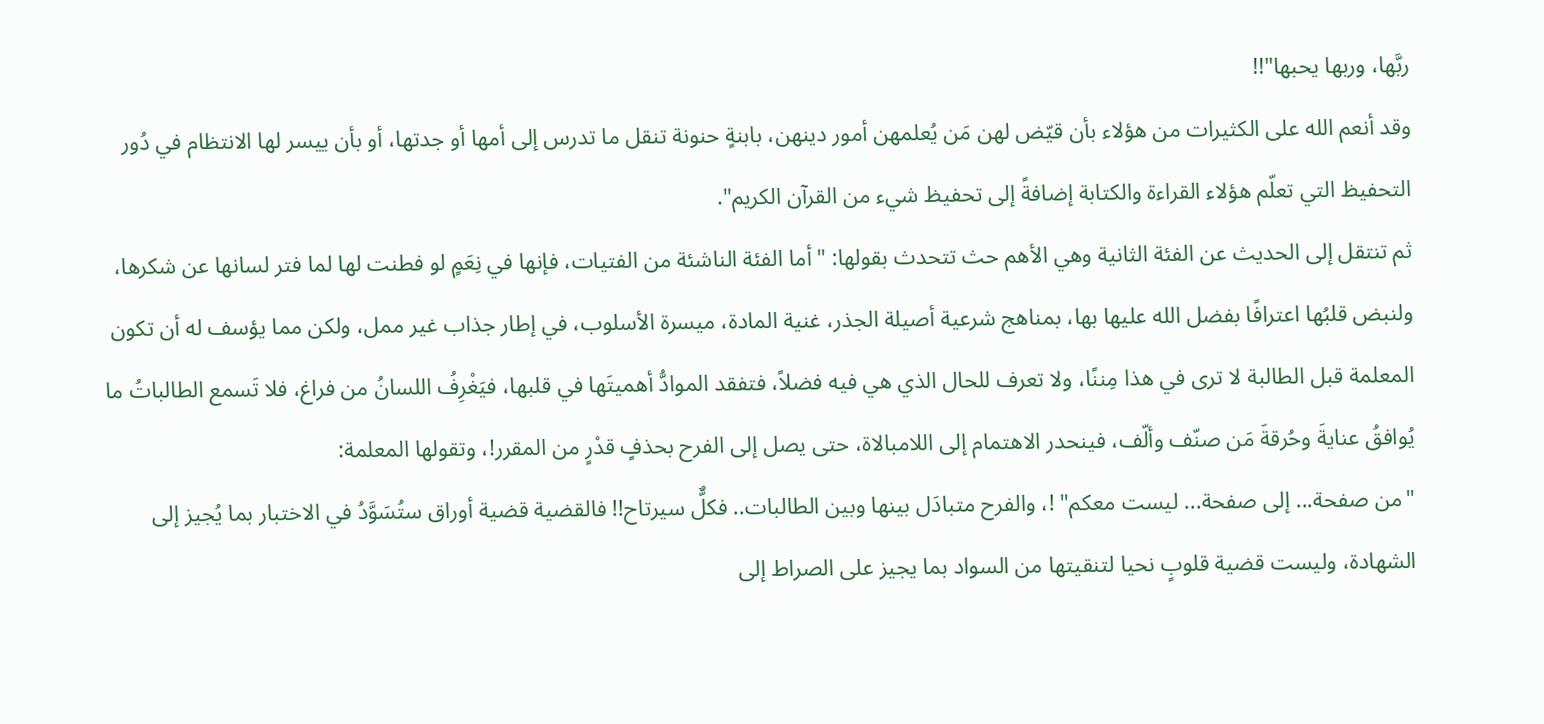ربَّها، وربها يحبها"!!
وقد أنعم الله على الكثيرات من هؤلاء بأن قيّض لهن مَن يُعلمهن أمور دينهن، بابنةٍ حنونة تنقل ما تدرس إلى أمها أو جدتها، أو بأن ييسر لها الانتظام في دُور التحفيظ التي تعلّم هؤلاء القراءة والكتابة إضافةً إلى تحفيظ شيء من القرآن الكريم".
ثم تنتقل إلى الحديث عن الفئة الثانية وهي الأهم حث تتحدث بقولها: "أما الفئة الناشئة من الفتيات، فإنها في نِعَمٍ لو فطنت لها لما فتر لسانها عن شكرها، ولنبض قلبُها اعترافًا بفضل الله عليها بها، بمناهج شرعية أصيلة الجذر، غنية المادة، ميسرة الأسلوب، في إطار جذاب غير ممل، ولكن مما يؤسف له أن تكون المعلمة قبل الطالبة لا ترى في هذا مِننًا، ولا تعرف للحال الذي هي فيه فضلاً، فتفقد الموادُّ أهميتَها في قلبها، فيَغْرِفُ اللسانُ من فراغ، فلا تَسمع الطالباتُ ما يُوافقُ عنايةَ وحُرقةَ مَن صنّف وألّف، فينحدر الاهتمام إلى اللامبالاة، حتى يصل إلى الفرح بحذفٍ قدْرٍ من المقرر!، وتقولها المعلمة:
"من صفحة... إلى صفحة... ليست معكم" !، والفرح متبادَل بينها وبين الطالبات.. فكلٌّ سيرتاح!! فالقضية قضية أوراق ستُسَوَّدُ في الاختبار بما يُجيز إلى الشهادة، وليست قضية قلوبٍ نحيا لتنقيتها من السواد بما يجيز على الصراط إلى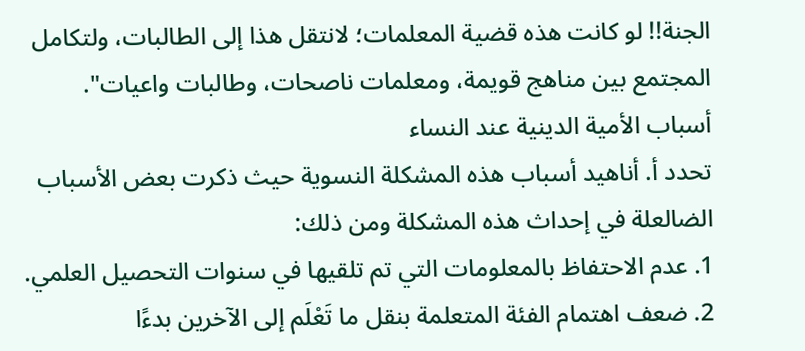الجنة!! لو كانت هذه قضية المعلمات؛ لانتقل هذا إلى الطالبات، ولتكامل المجتمع بين مناهج قويمة، ومعلمات ناصحات، وطالبات واعيات".
أسباب الأمية الدينية عند النساء
تحدد أ. أناهيد أسباب هذه المشكلة النسوية حيث ذكرت بعض الأسباب الضالعلة في إحداث هذه المشكلة ومن ذلك:
1. عدم الاحتفاظ بالمعلومات التي تم تلقيها في سنوات التحصيل العلمي.
2. ضعف اهتمام الفئة المتعلمة بنقل ما تَعْلَم إلى الآخرين بدءًا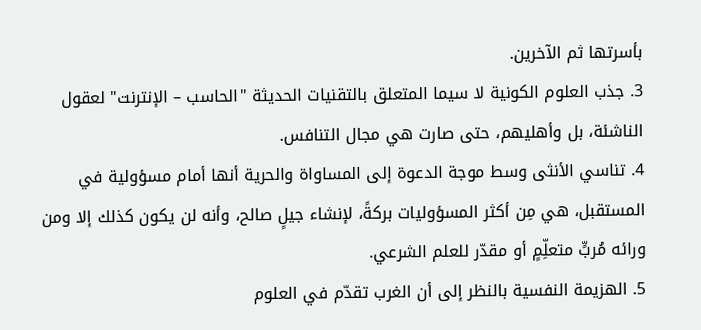بأسرتها ثم الآخرين.
3. جذب العلوم الكونية لا سيما المتعلق بالتقنيات الحديثة "الحاسب – الإنترنت" لعقول الناشئة، بل وأهليهم، حتى صارت هي مجال التنافس.
4. تناسي الأنثى وسط موجة الدعوة إلى المساواة والحرية أنها أمام مسؤولية في المستقبل، هي مِن أكثر المسؤوليات بركةً، لإنشاء جيلٍ صالح، وأنه لن يكون كذلك إلا ومن ورائه مُربٍّ متعلِّمٍ أو مقدّر للعلم الشرعي.
5. الهزيمة النفسية بالنظر إلى أن الغرب تقدّم في العلوم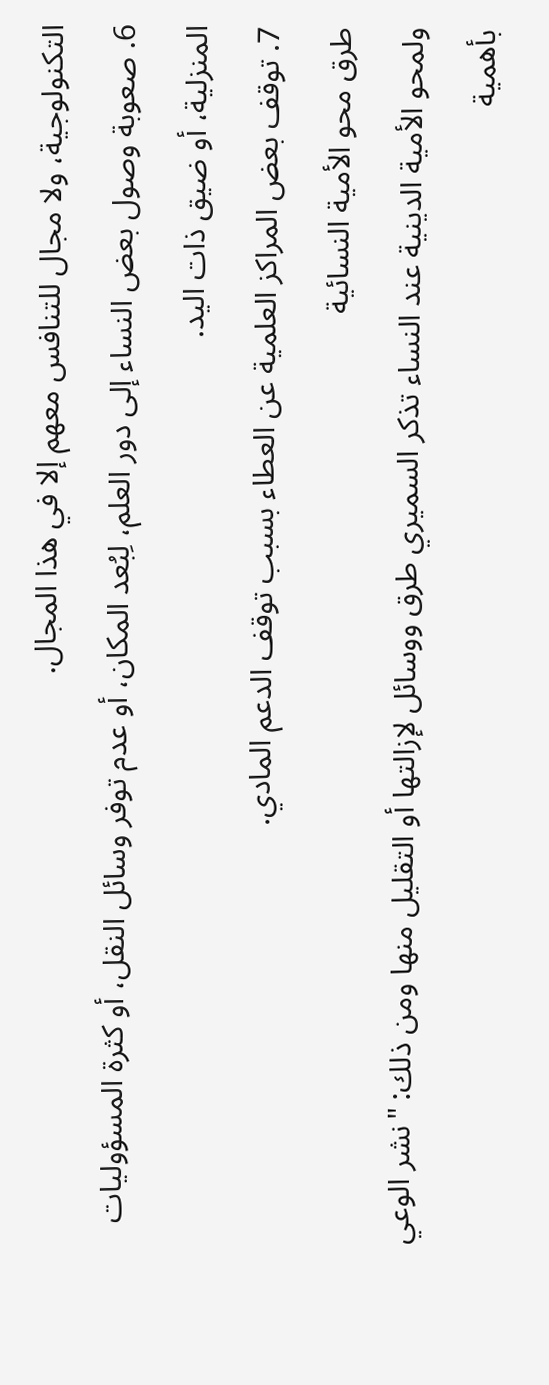التكنولوجية، ولا مجال للتنافس معهم إلا في هذا المجال.
6. صعوبة وصول بعض النساء إلى دور العلم، لِبُعد المكان، أو عدم توفر وسائل النقل، أو كثرة المسؤوليات المنزلية، أو ضيق ذات اليد.
7. توقف بعض المراكز العلمية عن العطاء بسبب توقف الدعم المادي.
طرق محو الأمية النسائية
ولمحو الأمية الدينية عند النساء تذكر السميري طرق ووسائل لإزالتها أو التقليل منها ومن ذلك: "نشر الوعي بأهمية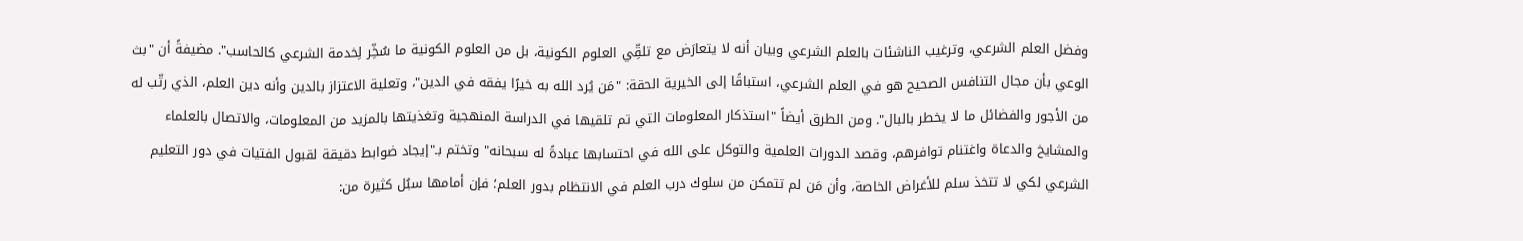وفضل العلم الشرعي، وترغيب الناشئات بالعلم الشرعي وبيان أنه لا يتعارَض مع تلقِّي العلوم الكونية، بل من العلوم الكونية ما سُخِّر لِخدمة الشرعي كالحاسب". مضيفةً أن "بث الوعي بأن مجال التنافس الصحيح هو في العلم الشرعي، استباقًا إلى الخيرية الحقة: "مَن يُرد الله به خيرًا يفقه في الدين"، وتعلية الاعتزاز بالدين وأنه دين العلم، الذي رتّب له من الأجور والفضائل ما لا يخطر بالبال". ومن الطرق أيضاً "استذكار المعلومات التي تم تلقيها في الدراسة المنهجية وتغذيتها بالمزيد من المعلومات، والاتصال بالعلماء والمشايخ والدعاة واغتنام توافرهم، وقصد الدورات العلمية والتوكل على الله في احتسابها عبادةً له سبحانه" وتختم بـ"إيجاد ضوابط دقيقة لقبول الفتيات في دور التعليم الشرعي لكي لا تتخذ سلم للأغراض الخاصة، وأن مَن لم تتمكن من سلوك درب العلم في الانتظام بدور العلم؛ فإن أمامها سبُل كثيرة من: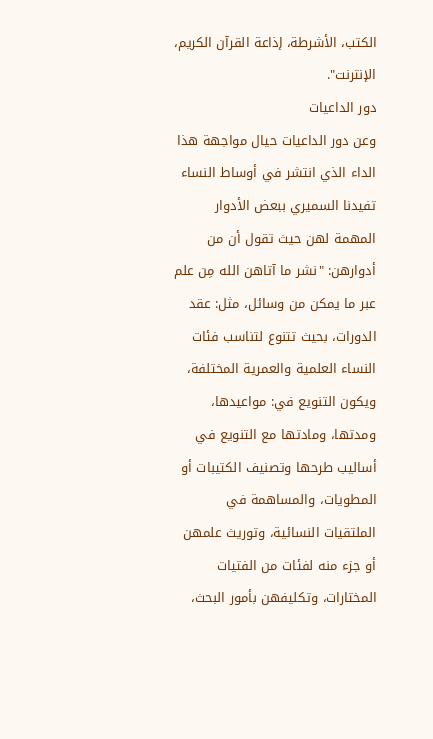الكتب، الأشرطة، إذاعة القرآن الكريم، الإنترنت".
دور الداعيات
وعن دور الداعيات حيال مواجهة هذا الداء الذي انتشر في أوساط النساء تفيدنا السميري ببعض الأدوار المهمة لهن حيث تقول أن من أدوارهن: "نشر ما آتاهن الله مِن علم عبر ما يمكن من وسائل، مثل: عقد الدورات، بحيث تتنوع لتناسب فئات النساء العلمية والعمرية المختلفة، ويكون التنويع في: مواعيدها، ومدتها، ومادتها مع التنويع في أساليب طرحها وتصنيف الكتيبات أو المطويات، والمساهمة في الملتقيات النسائية، وتوريث علمهن أو جزء منه لفئات من الفتيات المختارات، وتكليفهن بأمور البحث،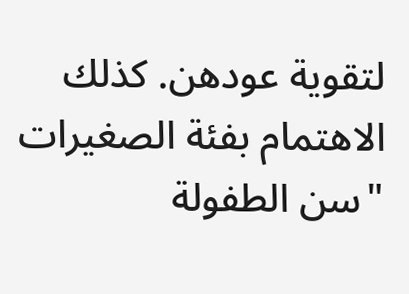لتقوية عودهن. كذلك الاهتمام بفئة الصغيرات "سن الطفولة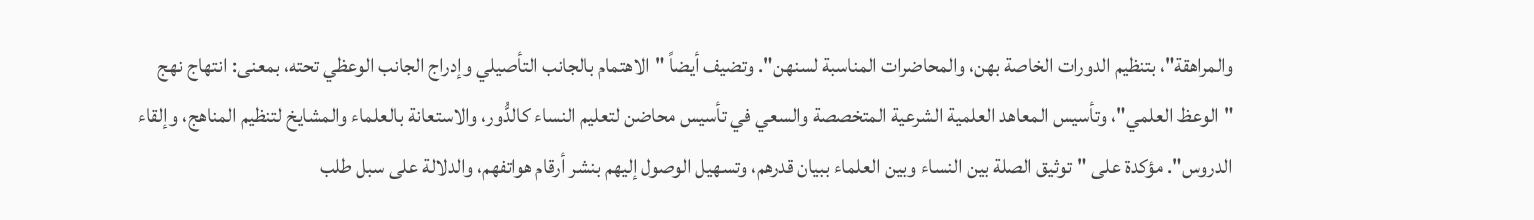والمراهقة"، بتنظيم الدورات الخاصة بهن، والمحاضرات المناسبة لسنهن". وتضيف أيضاً "الاهتمام بالجانب التأصيلي وإدراج الجانب الوعظي تحته، بمعنى: انتهاج نهج "الوعظ العلمي"، وتأسيس المعاهد العلمية الشرعية المتخصصة والسعي في تأسيس محاضن لتعليم النساء كالدُّور، والاستعانة بالعلماء والمشايخ لتنظيم المناهج، وإلقاء الدروس". مؤكدة على "توثيق الصلة بين النساء وبين العلماء ببيان قدرهم، وتسهيل الوصول إليهم بنشر أرقام هواتفهم، والدلالة على سبل طلب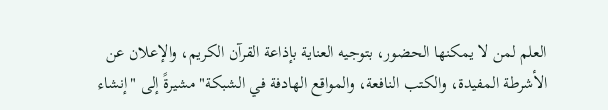العلم لمن لا يمكنها الحضور، بتوجيه العناية بإذاعة القرآن الكريم، والإعلان عن الأشرطة المفيدة، والكتب النافعة، والمواقع الهادفة في الشبكة" مشيرةً إلى "إنشاء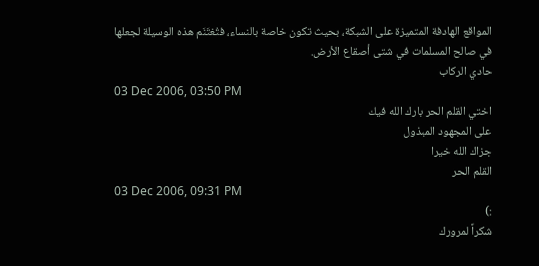المواقع الهادفة المتميزة على الشبكة، بحيث تكون خاصة بالنساء، فتُغتَنَم هذه الوسيلة لجعلها في صالح المسلمات في شتى أصقاع الأرض.
حادي الركاب
03 Dec 2006, 03:50 PM
اختي القلم الحر بارك الله فيك
على المجهود المبذول
جزاك الله خيرا
القلم الحر
03 Dec 2006, 09:31 PM
:)
شكراً لمرورك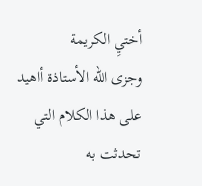أختيِ الكريمة
وجزى الله الأستاذة أاهيد على هذا الكلام التي تحدثت به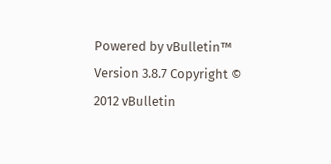Powered by vBulletin™ Version 3.8.7 Copyright © 2012 vBulletin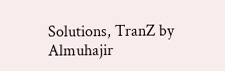Solutions, TranZ by Almuhajir